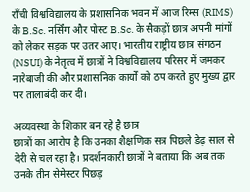राँची विश्वविद्यालय के प्रशासनिक भवन में आज रिम्स (RIMS) के B.Sc. नर्सिंग और पोस्ट B.Sc. के सैकड़ों छात्र अपनी मांगों को लेकर सड़क पर उतर आए। भारतीय राष्ट्रीय छात्र संगठन (NSUI) के नेतृत्व में छात्रों ने विश्वविद्यालय परिसर में जमकर नारेबाजी की और प्रशासनिक कार्यों को ठप करते हुए मुख्य द्वार पर तालाबंदी कर दी।

अव्यवस्था के शिकार बन रहे है छात्र
छात्रों का आरोप है कि उनका शैक्षणिक सत्र पिछले डेढ़ साल से देरी से चल रहा है। प्रदर्शनकारी छात्रों ने बताया कि अब तक उनके तीन सेमेस्टर पिछड़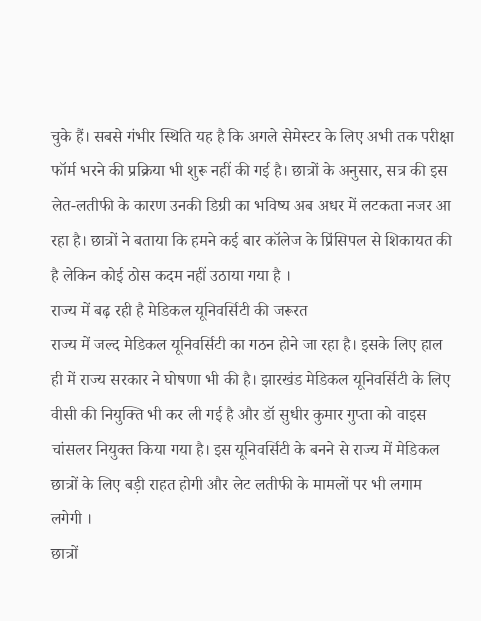चुके हैं। सबसे गंभीर स्थिति यह है कि अगले सेमेस्टर के लिए अभी तक परीक्षा फॉर्म भरने की प्रक्रिया भी शुरू नहीं की गई है। छात्रों के अनुसार, सत्र की इस लेत-लतीफी के कारण उनकी डिग्री का भविष्य अब अधर में लटकता नजर आ रहा है। छात्रों ने बताया कि हमने कई बार कॉलेज के प्रिंसिपल से शिकायत की है लेकिन कोई ठोस कदम नहीं उठाया गया है ।
राज्य में बढ़ रही है मेडिकल यूनिवर्सिटी की जरूरत
राज्य में जल्द मेडिकल यूनिवर्सिटी का गठन होने जा रहा है। इसके लिए हाल ही में राज्य सरकार ने घोषणा भी की है। झारखंड मेडिकल यूनिवर्सिटी के लिए वीसी की नियुक्ति भी कर ली गई है और डॉ सुधीर कुमार गुप्ता को वाइस चांसलर नियुक्त किया गया है। इस यूनिवर्सिटी के बनने से राज्य में मेडिकल छात्रों के लिए बड़ी राहत होगी और लेट लतीफी के मामलों पर भी लगाम लगेगी ।
छात्रों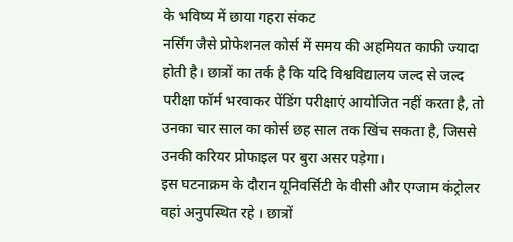के भविष्य में छाया गहरा संकट
नर्सिंग जैसे प्रोफेशनल कोर्स में समय की अहमियत काफी ज्यादा होती है। छात्रों का तर्क है कि यदि विश्वविद्यालय जल्द से जल्द परीक्षा फॉर्म भरवाकर पेंडिंग परीक्षाएं आयोजित नहीं करता है, तो उनका चार साल का कोर्स छह साल तक खिंच सकता है, जिससे उनकी करियर प्रोफाइल पर बुरा असर पड़ेगा।
इस घटनाक्रम के दौरान यूनिवर्सिटी के वीसी और एग्जाम कंट्रोलर वहां अनुपस्थित रहे । छात्रों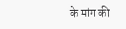के मांग की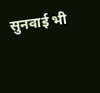सुनवाई भी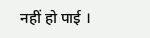नहीं हो पाई ।